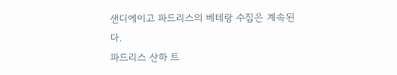샌디에이고 파드리스의 베테랑 수집은 계속된다.
파드리스 산하 트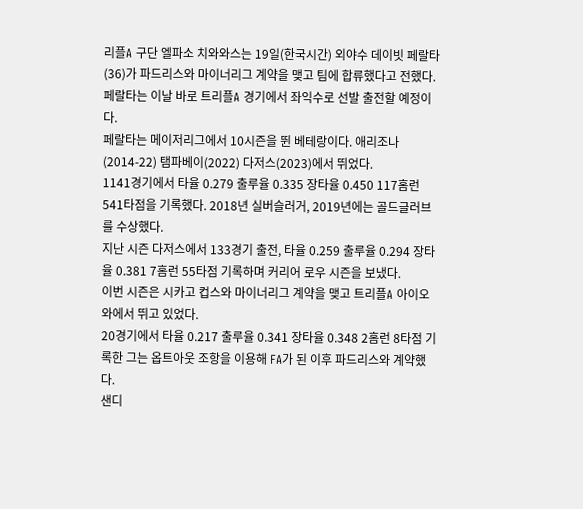리플A 구단 엘파소 치와와스는 19일(한국시간) 외야수 데이빗 페랄타(36)가 파드리스와 마이너리그 계약을 맺고 팀에 합류했다고 전했다.
페랄타는 이날 바로 트리플A 경기에서 좌익수로 선발 출전할 예정이다.
페랄타는 메이저리그에서 10시즌을 뛴 베테랑이다. 애리조나(2014-22) 탬파베이(2022) 다저스(2023)에서 뛰었다.
1141경기에서 타율 0.279 출루율 0.335 장타율 0.450 117홈런 541타점을 기록했다. 2018년 실버슬러거, 2019년에는 골드글러브를 수상했다.
지난 시즌 다저스에서 133경기 출전, 타율 0.259 출루율 0.294 장타율 0.381 7홈런 55타점 기록하며 커리어 로우 시즌을 보냈다.
이번 시즌은 시카고 컵스와 마이너리그 계약을 맺고 트리플A 아이오와에서 뛰고 있었다.
20경기에서 타율 0.217 출루율 0.341 장타율 0.348 2홈런 8타점 기록한 그는 옵트아웃 조항을 이용해 FA가 된 이후 파드리스와 계약했다.
샌디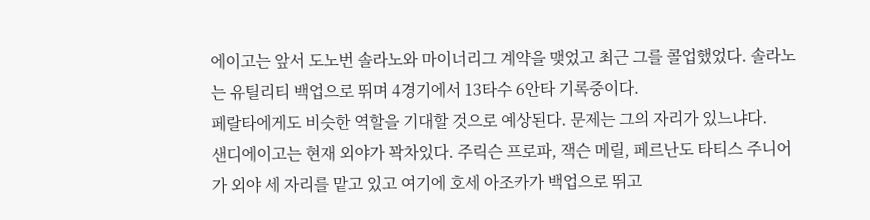에이고는 앞서 도노번 솔라노와 마이너리그 계약을 맺었고 최근 그를 콜업했었다. 솔라노는 유틸리티 백업으로 뛰며 4경기에서 13타수 6안타 기록중이다.
페랄타에게도 비슷한 역할을 기대할 것으로 예상된다. 문제는 그의 자리가 있느냐다.
샌디에이고는 현재 외야가 꽉차있다. 주릭슨 프로파, 잭슨 메릴, 페르난도 타티스 주니어가 외야 세 자리를 맡고 있고 여기에 호세 아조카가 백업으로 뛰고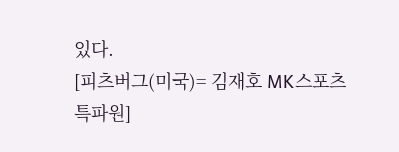있다.
[피츠버그(미국)= 김재호 MK스포츠 특파원]